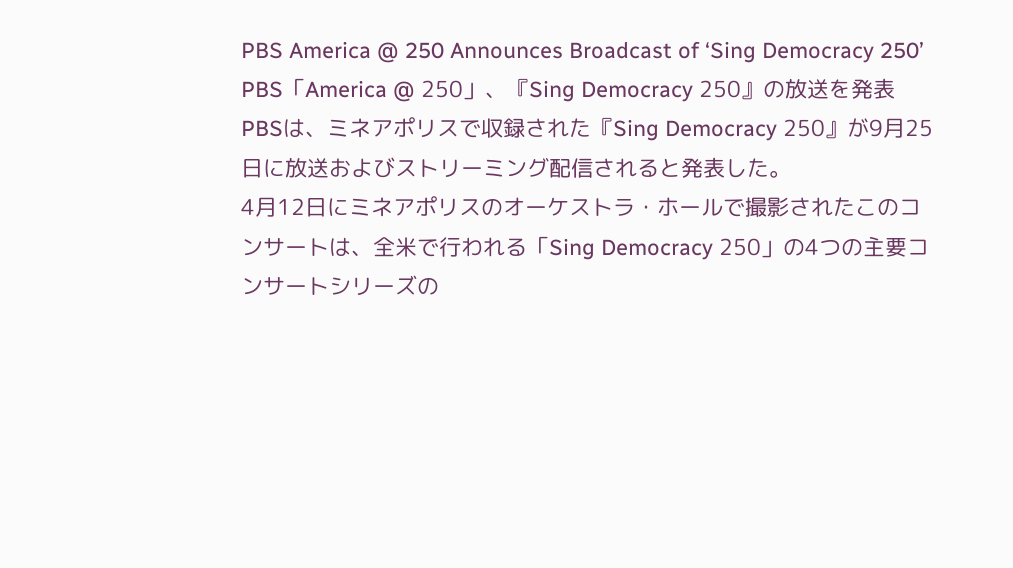PBS America @ 250 Announces Broadcast of ‘Sing Democracy 250’
PBS「America @ 250」、『Sing Democracy 250』の放送を発表
PBSは、ミネアポリスで収録された『Sing Democracy 250』が9月25日に放送およびストリーミング配信されると発表した。
4月12日にミネアポリスのオーケストラ・ホールで撮影されたこのコンサートは、全米で行われる「Sing Democracy 250」の4つの主要コンサートシリーズの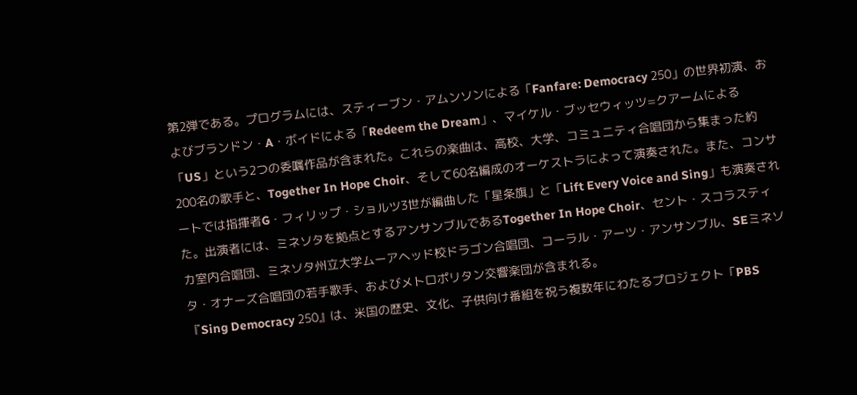第2弾である。プログラムには、スティーブン・アムンソンによる「Fanfare: Democracy 250」の世界初演、およびブランドン・A・ボイドによる「Redeem the Dream」、マイケル・ブッセウィッツ=クアームによる「US」という2つの委嘱作品が含まれた。これらの楽曲は、高校、大学、コミュニティ合唱団から集まった約200名の歌手と、Together In Hope Choir、そして60名編成のオーケストラによって演奏された。また、コンサートでは指揮者G・フィリップ・ショルツ3世が編曲した「星条旗」と「Lift Every Voice and Sing」も演奏された。出演者には、ミネソタを拠点とするアンサンブルであるTogether In Hope Choir、セント・スコラスティカ室内合唱団、ミネソタ州立大学ムーアヘッド校ドラゴン合唱団、コーラル・アーツ・アンサンブル、SEミネソタ・オナーズ合唱団の若手歌手、およびメトロポリタン交響楽団が含まれる。
『Sing Democracy 250』は、米国の歴史、文化、子供向け番組を祝う複数年にわたるプロジェクト「PBS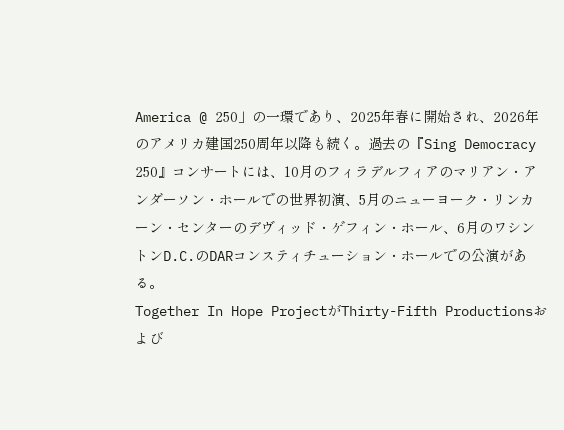America @ 250」の一環であり、2025年春に開始され、2026年のアメリカ建国250周年以降も続く。過去の『Sing Democracy 250』コンサートには、10月のフィラデルフィアのマリアン・アンダーソン・ホールでの世界初演、5月のニューヨーク・リンカーン・センターのデヴィッド・ゲフィン・ホール、6月のワシントンD.C.のDARコンスティチューション・ホールでの公演がある。
Together In Hope ProjectがThirty-Fifth Productionsおよび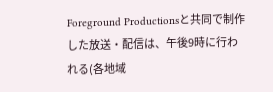Foreground Productionsと共同で制作した放送・配信は、午後9時に行われる(各地域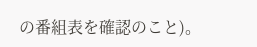の番組表を確認のこと)。